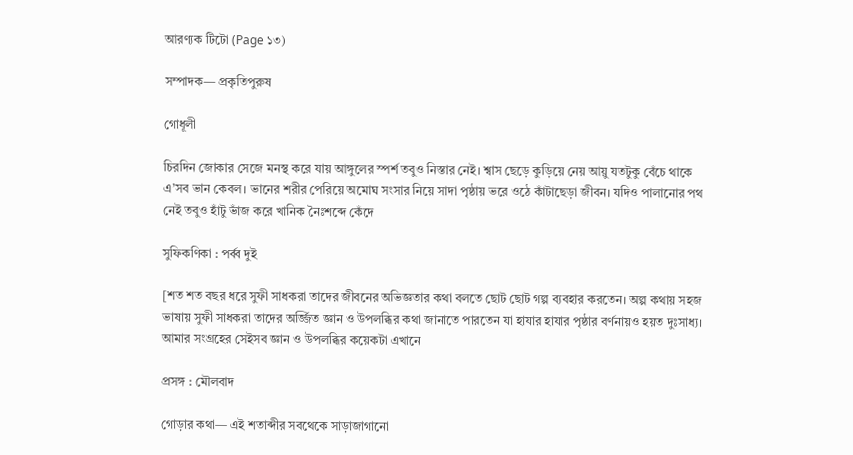আরণ্যক টিটো (Page ১৩)

সম্পাদক— প্রকৃতিপুরুষ

গোধূলী

চিরদিন জোকার সেজে মনস্থ করে যায় আঙ্গুলের স্পর্শ তবুও নিস্তার নেই। শ্বাস ছেড়ে কুড়িয়ে নেয় আয়ু যতটুকু বেঁচে থাকে এ’সব ভান কেবল। ভানের শরীর পেরিয়ে অমোঘ সংসার নিয়ে সাদা পৃষ্ঠায় ভরে ওঠে কাঁটাছেড়া জীবন। যদিও পালানোর পথ নেই তবুও হাঁটু ভাঁজ করে খানিক নৈঃশব্দে কেঁদে

সুফিকণিকা : পর্ব্ব দুই

[শত শত বছর ধরে সুফী সাধকরা তাদের জীবনের অভিজ্ঞতার কথা বলতে ছোট ছোট গল্প ব্যবহার করতেন। অল্প কথায় সহজ ভাষায় সুফী সাধকরা তাদের অর্জ্জিত জ্ঞান ও উপলব্ধির কথা জানাতে পারতেন যা হাযার হাযার পৃষ্ঠার বর্ণনায়ও হয়ত দুঃসাধ্য। আমার সংগ্রহের সেইসব জ্ঞান ও উপলব্ধির কয়েকটা এখানে

প্রসঙ্গ : মৌলবাদ

গোড়ার কথা— এই শতাব্দীর সবথেকে সাড়াজাগানো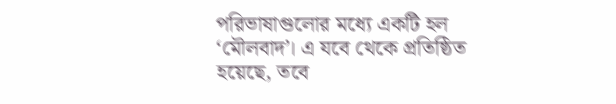পরিভাষাগুলোর মধ্যে একটি হল ‘মৌলবাদ’। এ যবে থেকে প্রতিষ্ঠিত হয়েছে, তবে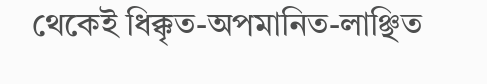থেকেই ধিক্কৃত-অপমানিত-লাঞ্ছিত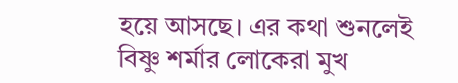হয়ে আসছে। এর কথা শুনলেই বিষ্ণু শর্মার লোকেরা মুখ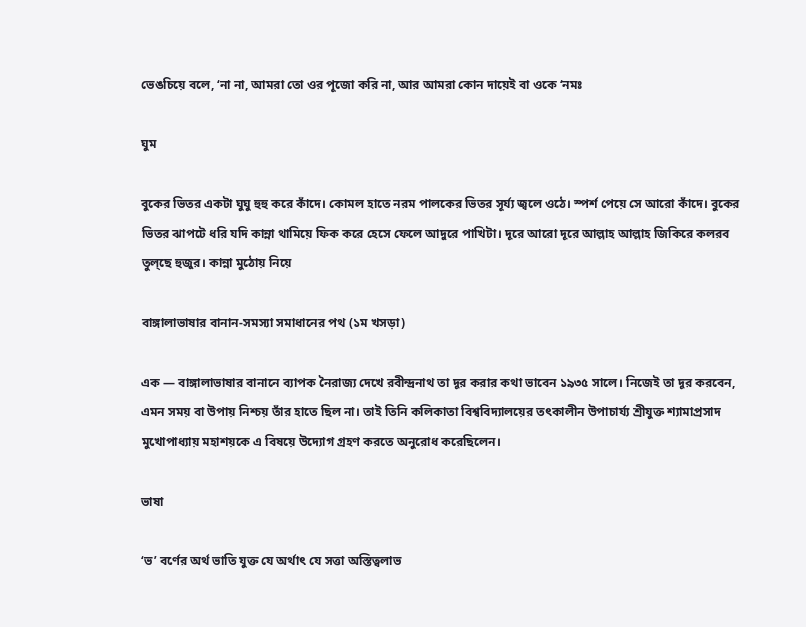ভেঙচিয়ে বলে, ‘না না, আমরা তো ওর পূজো করি না, আর আমরা কোন দায়েই বা ওকে ‘নমঃ

ঘুম

বুকের ভিতর একটা ঘুঘু হুহু করে কাঁদে। কোমল হাতে নরম পালকের ভিতর সূর্য্য জ্বলে ওঠে। স্পর্শ পেয়ে সে আরো কাঁদে। বুকের ভিতর ঝাপটে ধরি যদি কান্না থামিয়ে ফিক করে হেসে ফেলে আদুরে পাখিটা। দূরে আরো দূরে আল্লাহ আল্লাহ জিকিরে কলরব তুল্‌ছে হুজুর। কান্না মুঠোয় নিয়ে

বাঙ্গালাভাষার বানান-সমস্যা সমাধানের পথ (১ম খসড়া)

এক — বাঙ্গালাভাষার বানানে ব্যাপক নৈরাজ্য দেখে রবীন্দ্রনাথ তা দূর করার কথা ভাবেন ১৯৩৫ সালে। নিজেই তা দূর করবেন, এমন সময় বা উপায় নিশ্চয় তাঁর হাতে ছিল না। তাই তিনি কলিকাতা বিশ্ববিদ্যালয়ের তৎকালীন উপাচার্য্য শ্রীযুক্ত শ্যামাপ্রসাদ মুখোপাধ্যায় মহাশয়কে এ বিষয়ে উদ্যোগ গ্রহণ করতে অনুরোধ করেছিলেন।

ভাষা

‘ভ’ বর্ণের অর্থ ভাতি যুক্ত যে অর্থাৎ যে সত্তা অস্তিত্বলাভ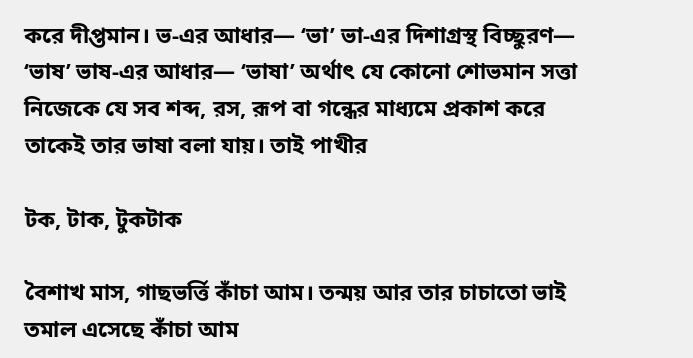করে দীপ্তমান। ভ-এর আধার— ‘ভা’ ভা-এর দিশাগ্রস্থ বিচ্ছুরণ— ‘ভাষ’ ভাষ-এর আধার— ‘ভাষা’ অর্থাৎ যে কোনো শোভমান সত্তা নিজেকে যে সব শব্দ, রস, রূপ বা গন্ধের মাধ্যমে প্রকাশ করে তাকেই তার ভাষা বলা যায়। তাই পাখীর

টক, টাক, টুকটাক

বৈশাখ মাস, গাছভর্ত্তি কাঁচা আম। তন্ময় আর তার চাচাতো ভাই তমাল এসেছে কাঁচা আম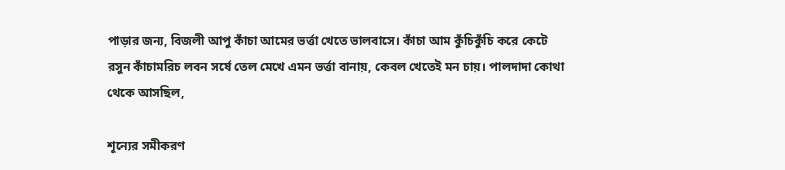পাড়ার জন্য, বিজলী আপু কাঁচা আমের ভর্ত্তা খেতে ভালবাসে। কাঁচা আম কুঁচিকুঁচি করে কেটে রসুন কাঁচামরিচ লবন সর্ষে তেল মেখে এমন ভর্ত্তা বানায়, কেবল খেতেই মন চায়। পালদাদা কোথা থেকে আসছিল,

শূন্যের সমীকরণ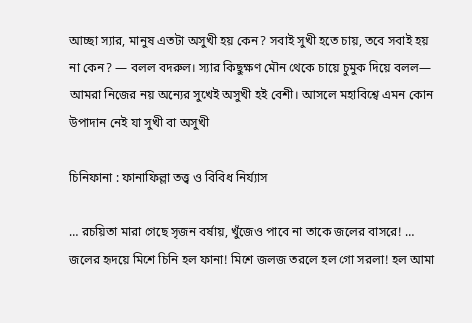আচ্ছা স্যার, মানুষ এতটা অসুখী হয় কেন? সবাই সুখী হতে চায়, তবে সবাই হয় না কেন? — বলল বদরুল। স্যার কিছুক্ষণ মৌন থেকে চায়ে চুমুক দিয়ে বলল— আমরা নিজের নয় অন্যের সুখেই অসুখী হই বেশী। আসলে মহাবিশ্বে এমন কোন উপাদান নেই যা সুখী বা অসুখী

চিনিফানা : ফানাফিল্লা তত্ত্ব ও বিবিধ নির্য্যাস

… রচয়িতা মারা গেছে সৃজন বর্ষায়, খুঁজেও পাবে না তাকে জলের বাসরে! … জলের হৃদয়ে মিশে চিনি হল ফানা! মিশে জলজ তরলে হল গো সরলা! হল আমা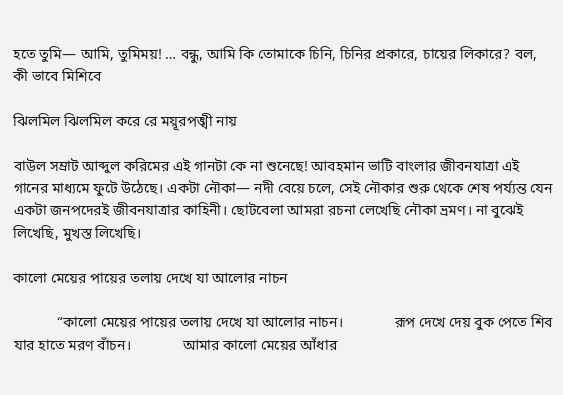হতে তুমি— আমি, তুমিময়! … বন্ধু, আমি কি তোমাকে চিনি, চিনির প্রকারে, চায়ের লিকারে? বল, কী ভাবে মিশিবে

ঝিলমিল ঝিলমিল করে রে ময়ূরপঙ্খী নায়

বাউল সম্রাট আব্দুল করিমের এই গানটা কে না শুনেছে! আবহমান ভাটি বাংলার জীবনযাত্রা এই গানের মাধ্যমে ফুটে উঠেছে। একটা নৌকা— নদী বেয়ে চলে, সেই নৌকার শুরু থেকে শেষ পর্য্যন্ত যেন একটা জনপদেরই জীবনযাত্রার কাহিনী। ছোটবেলা আমরা রচনা লেখেছি নৌকা ভ্রমণ। না বুঝেই লিখেছি, মুখস্ত লিখেছি।

কালো মেয়ের পায়ের তলায় দেখে যা আলোর নাচন

            “কালো মেয়ের পায়ের তলায় দেখে যা আলোর নাচন।              রূপ দেখে দেয় বুক পেতে শিব যার হাতে মরণ বাঁচন।              আমার কালো মেয়ের আঁধার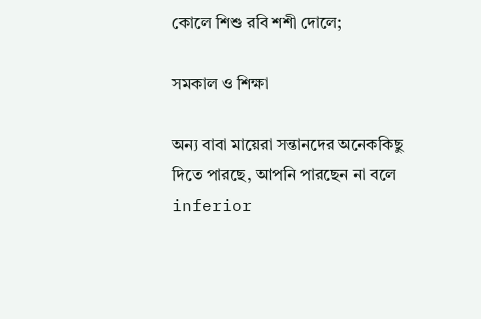কোলে শিশু রবি শশী দোলে;

সমকাল ও শিক্ষা

অন্য বাবা মায়েরা সন্তানদের অনেককিছু দিতে পারছে, আপনি পারছেন না বলে inferior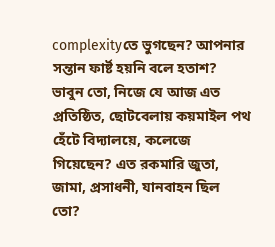complexityতে ভুগছেন? আপনার সন্তান ফার্ষ্ট হয়নি বলে হতাশ? ভাবুন তো, নিজে যে আজ এত প্রতিষ্ঠিত, ছোটবেলায় কয়মাইল পথ হেঁটে বিদ্যালয়ে, কলেজে গিয়েছেন? এত রকমারি জুতা, জামা, প্রসাধনী, যানবাহন ছিল তো?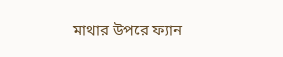মাথার উপরে ফ্যান